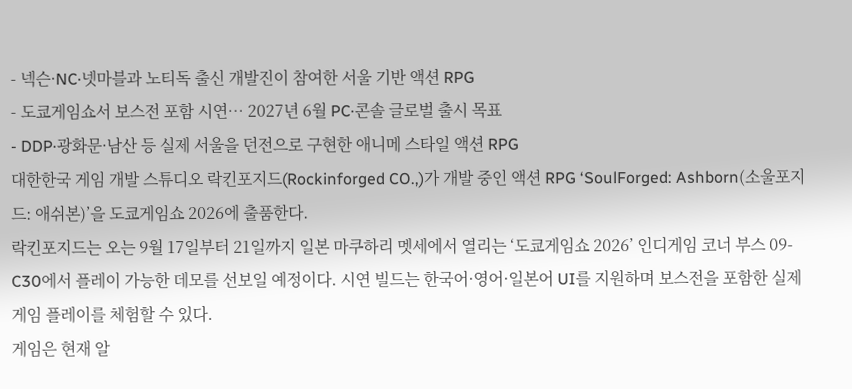- 넥슨·NC·넷마블과 노티독 출신 개발진이 참여한 서울 기반 액션 RPG
- 도쿄게임쇼서 보스전 포함 시연… 2027년 6월 PC·콘솔 글로벌 출시 목표
- DDP·광화문·남산 등 실제 서울을 던전으로 구현한 애니메 스타일 액션 RPG
대한한국 게임 개발 스튜디오 락킨포지드(Rockinforged CO.,)가 개발 중인 액션 RPG ‘SoulForged: Ashborn(소울포지드: 애쉬본)’을 도쿄게임쇼 2026에 출품한다.
락킨포지드는 오는 9월 17일부터 21일까지 일본 마쿠하리 멧세에서 열리는 ‘도쿄게임쇼 2026’ 인디게임 코너 부스 09-C30에서 플레이 가능한 데모를 선보일 예정이다. 시연 빌드는 한국어·영어·일본어 UI를 지원하며 보스전을 포함한 실제 게임 플레이를 체험할 수 있다.
게임은 현재 알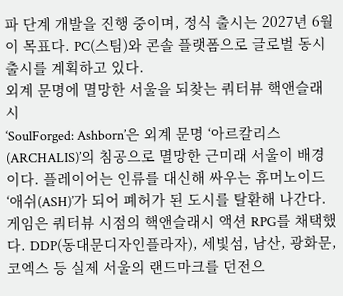파 단계 개발을 진행 중이며, 정식 출시는 2027년 6월이 목표다. PC(스팀)와 콘솔 플랫폼으로 글로벌 동시 출시를 계획하고 있다.
외계 문명에 멸망한 서울을 되찾는 쿼터뷰 핵앤슬래시
‘SoulForged: Ashborn’은 외계 문명 ‘아르칼리스(ARCHALIS)’의 침공으로 멸망한 근미래 서울이 배경이다. 플레이어는 인류를 대신해 싸우는 휴머노이드 ‘애쉬(ASH)’가 되어 폐허가 된 도시를 탈환해 나간다.
게임은 쿼터뷰 시점의 핵앤슬래시 액션 RPG를 채택했다. DDP(동대문디자인플라자), 세빛섬, 남산, 광화문, 코엑스 등 실제 서울의 랜드마크를 던전으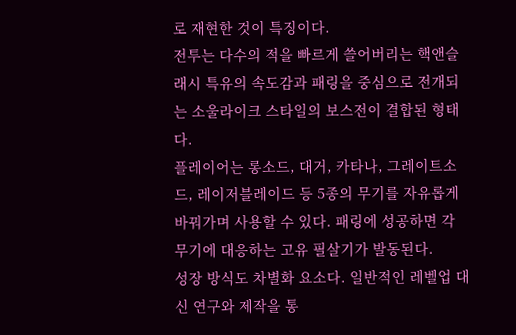로 재현한 것이 특징이다.
전투는 다수의 적을 빠르게 쓸어버리는 핵앤슬래시 특유의 속도감과 패링을 중심으로 전개되는 소울라이크 스타일의 보스전이 결합된 형태다.
플레이어는 롱소드, 대거, 카타나, 그레이트소드, 레이저블레이드 등 5종의 무기를 자유롭게 바꿔가며 사용할 수 있다. 패링에 성공하면 각 무기에 대응하는 고유 필살기가 발동된다.
성장 방식도 차별화 요소다. 일반적인 레벨업 대신 연구와 제작을 통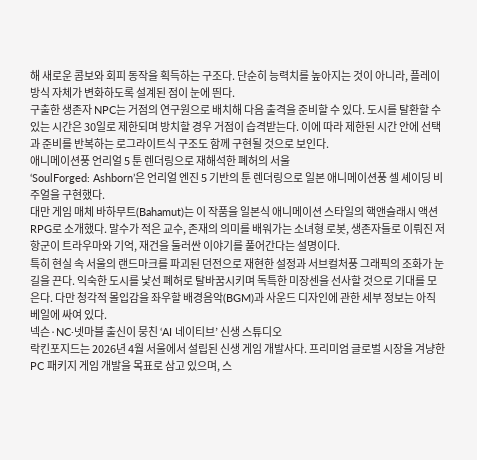해 새로운 콤보와 회피 동작을 획득하는 구조다. 단순히 능력치를 높아지는 것이 아니라, 플레이 방식 자체가 변화하도록 설계된 점이 눈에 띈다.
구출한 생존자 NPC는 거점의 연구원으로 배치해 다음 출격을 준비할 수 있다. 도시를 탈환할 수 있는 시간은 30일로 제한되며 방치할 경우 거점이 습격받는다. 이에 따라 제한된 시간 안에 선택과 준비를 반복하는 로그라이트식 구조도 함께 구현될 것으로 보인다.
애니메이션풍 언리얼 5 툰 렌더링으로 재해석한 폐허의 서울
‘SoulForged: Ashborn’은 언리얼 엔진 5 기반의 툰 렌더링으로 일본 애니메이션풍 셀 셰이딩 비주얼을 구현했다.
대만 게임 매체 바하무트(Bahamut)는 이 작품을 일본식 애니메이션 스타일의 핵앤슬래시 액션 RPG로 소개했다. 말수가 적은 교수, 존재의 의미를 배워가는 소녀형 로봇, 생존자들로 이뤄진 저항군이 트라우마와 기억, 재건을 둘러싼 이야기를 풀어간다는 설명이다.
특히 현실 속 서울의 랜드마크를 파괴된 던전으로 재현한 설정과 서브컬처풍 그래픽의 조화가 눈길을 끈다. 익숙한 도시를 낯선 폐허로 탈바꿈시키며 독특한 미장센을 선사할 것으로 기대를 모은다. 다만 청각적 몰입감을 좌우할 배경음악(BGM)과 사운드 디자인에 관한 세부 정보는 아직 베일에 싸여 있다.
넥슨·NC·넷마블 출신이 뭉친 ‘AI 네이티브’ 신생 스튜디오
락킨포지드는 2026년 4월 서울에서 설립된 신생 게임 개발사다. 프리미엄 글로벌 시장을 겨냥한 PC 패키지 게임 개발을 목표로 삼고 있으며, 스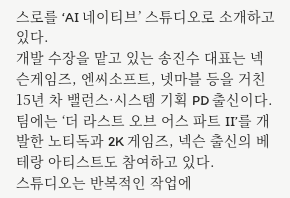스로를 ‘AI 네이티브’ 스튜디오로 소개하고 있다.
개발 수장을 맡고 있는 송진수 대표는 넥슨게임즈, 엔씨소프트, 넷마블 등을 거친 15년 차 밸런스·시스템 기획 PD 출신이다. 팀에는 ‘더 라스트 오브 어스 파트 II’를 개발한 노티독과 2K 게임즈, 넥슨 출신의 베테랑 아티스트도 참여하고 있다.
스튜디오는 반복적인 작업에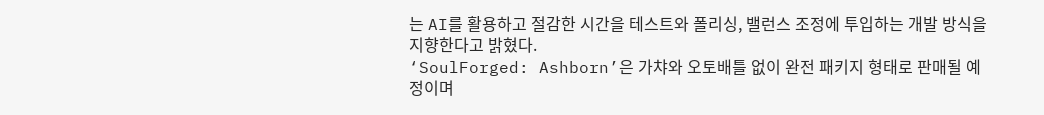는 AI를 활용하고 절감한 시간을 테스트와 폴리싱, 밸런스 조정에 투입하는 개발 방식을 지향한다고 밝혔다.
‘SoulForged: Ashborn’은 가챠와 오토배틀 없이 완전 패키지 형태로 판매될 예정이며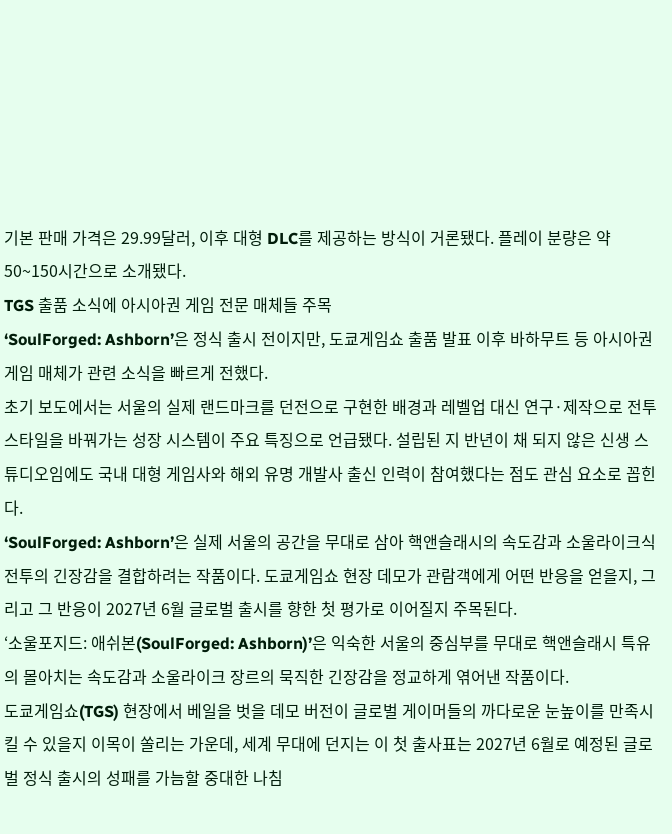기본 판매 가격은 29.99달러, 이후 대형 DLC를 제공하는 방식이 거론됐다. 플레이 분량은 약 50~150시간으로 소개됐다.
TGS 출품 소식에 아시아권 게임 전문 매체들 주목
‘SoulForged: Ashborn’은 정식 출시 전이지만, 도쿄게임쇼 출품 발표 이후 바하무트 등 아시아권 게임 매체가 관련 소식을 빠르게 전했다.
초기 보도에서는 서울의 실제 랜드마크를 던전으로 구현한 배경과 레벨업 대신 연구·제작으로 전투 스타일을 바꿔가는 성장 시스템이 주요 특징으로 언급됐다. 설립된 지 반년이 채 되지 않은 신생 스튜디오임에도 국내 대형 게임사와 해외 유명 개발사 출신 인력이 참여했다는 점도 관심 요소로 꼽힌다.
‘SoulForged: Ashborn’은 실제 서울의 공간을 무대로 삼아 핵앤슬래시의 속도감과 소울라이크식 전투의 긴장감을 결합하려는 작품이다. 도쿄게임쇼 현장 데모가 관람객에게 어떤 반응을 얻을지, 그리고 그 반응이 2027년 6월 글로벌 출시를 향한 첫 평가로 이어질지 주목된다.
‘소울포지드: 애쉬본(SoulForged: Ashborn)’은 익숙한 서울의 중심부를 무대로 핵앤슬래시 특유의 몰아치는 속도감과 소울라이크 장르의 묵직한 긴장감을 정교하게 엮어낸 작품이다.
도쿄게임쇼(TGS) 현장에서 베일을 벗을 데모 버전이 글로벌 게이머들의 까다로운 눈높이를 만족시킬 수 있을지 이목이 쏠리는 가운데, 세계 무대에 던지는 이 첫 출사표는 2027년 6월로 예정된 글로벌 정식 출시의 성패를 가늠할 중대한 나침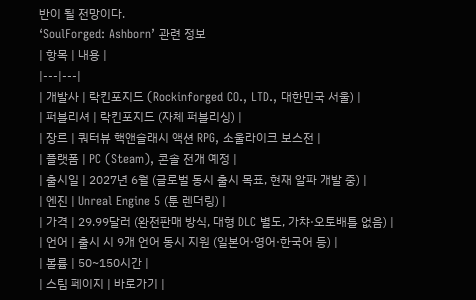반이 될 전망이다.
‘SoulForged: Ashborn’ 관련 정보
| 항목 | 내용 |
|---|---|
| 개발사 | 락킨포지드 (Rockinforged CO., LTD., 대한민국 서울) |
| 퍼블리셔 | 락킨포지드 (자체 퍼블리싱) |
| 장르 | 쿼터뷰 핵앤슬래시 액션 RPG, 소울라이크 보스전 |
| 플랫폼 | PC (Steam), 콘솔 전개 예정 |
| 출시일 | 2027년 6월 (글로벌 동시 출시 목표, 현재 알파 개발 중) |
| 엔진 | Unreal Engine 5 (툰 렌더링) |
| 가격 | 29.99달러 (완전판매 방식, 대형 DLC 별도, 가챠·오토배틀 없음) |
| 언어 | 출시 시 9개 언어 동시 지원 (일본어·영어·한국어 등) |
| 볼륨 | 50~150시간 |
| 스팀 페이지 | 바로가기 |